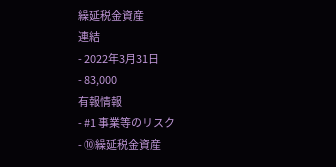繰延税金資産
連結
- 2022年3月31日
- 83,000
有報情報
- #1 事業等のリスク
- ⑩繰延税金資産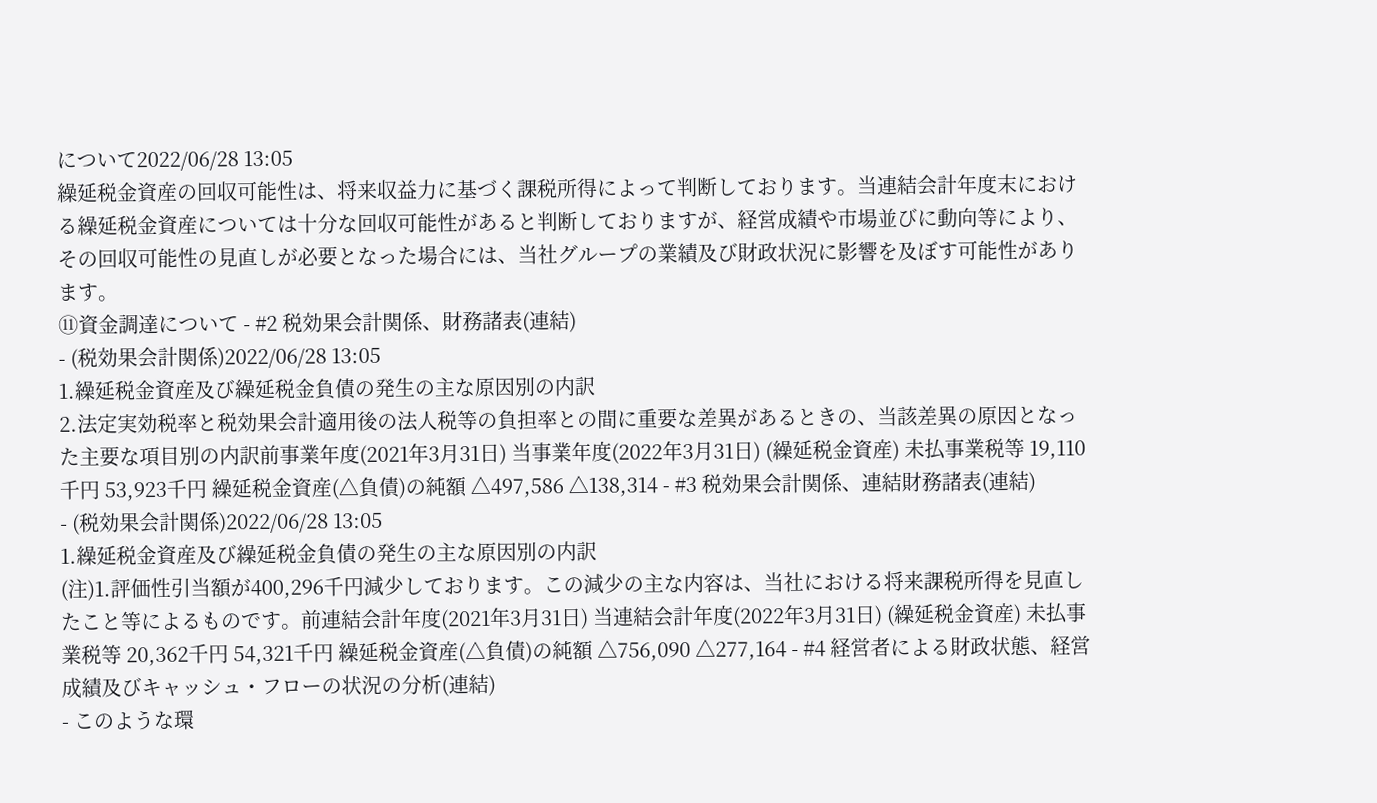について2022/06/28 13:05
繰延税金資産の回収可能性は、将来収益力に基づく課税所得によって判断しております。当連結会計年度末における繰延税金資産については十分な回収可能性があると判断しておりますが、経営成績や市場並びに動向等により、その回収可能性の見直しが必要となった場合には、当社グループの業績及び財政状況に影響を及ぼす可能性があります。
⑪資金調達について - #2 税効果会計関係、財務諸表(連結)
- (税効果会計関係)2022/06/28 13:05
1.繰延税金資産及び繰延税金負債の発生の主な原因別の内訳
2.法定実効税率と税効果会計適用後の法人税等の負担率との間に重要な差異があるときの、当該差異の原因となった主要な項目別の内訳前事業年度(2021年3月31日) 当事業年度(2022年3月31日) (繰延税金資産) 未払事業税等 19,110千円 53,923千円 繰延税金資産(△負債)の純額 △497,586 △138,314 - #3 税効果会計関係、連結財務諸表(連結)
- (税効果会計関係)2022/06/28 13:05
1.繰延税金資産及び繰延税金負債の発生の主な原因別の内訳
(注)1.評価性引当額が400,296千円減少しております。この減少の主な内容は、当社における将来課税所得を見直したこと等によるものです。前連結会計年度(2021年3月31日) 当連結会計年度(2022年3月31日) (繰延税金資産) 未払事業税等 20,362千円 54,321千円 繰延税金資産(△負債)の純額 △756,090 △277,164 - #4 経営者による財政状態、経営成績及びキャッシュ・フローの状況の分析(連結)
- このような環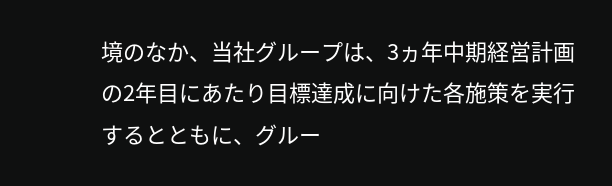境のなか、当社グループは、3ヵ年中期経営計画の2年目にあたり目標達成に向けた各施策を実行するとともに、グルー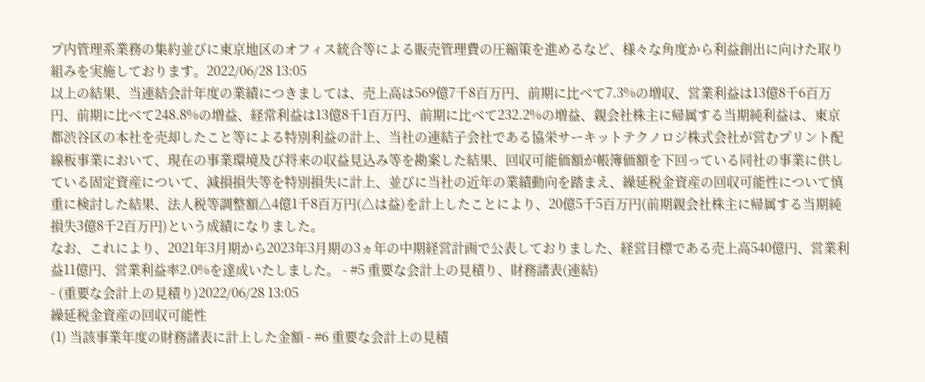プ内管理系業務の集約並びに東京地区のオフィス統合等による販売管理費の圧縮策を進めるなど、様々な角度から利益創出に向けた取り組みを実施しております。2022/06/28 13:05
以上の結果、当連結会計年度の業績につきましては、売上高は569億7千8百万円、前期に比べて7.3%の増収、営業利益は13億8千6百万円、前期に比べて248.8%の増益、経常利益は13億8千1百万円、前期に比べて232.2%の増益、親会社株主に帰属する当期純利益は、東京都渋谷区の本社を売却したこと等による特別利益の計上、当社の連結子会社である協栄サーキットテクノロジ株式会社が営むプリント配線板事業において、現在の事業環境及び将来の収益見込み等を勘案した結果、回収可能価額が帳簿価額を下回っている同社の事業に供している固定資産について、減損損失等を特別損失に計上、並びに当社の近年の業績動向を踏まえ、繰延税金資産の回収可能性について慎重に検討した結果、法人税等調整額△4億1千8百万円(△は益)を計上したことにより、20億5千5百万円(前期親会社株主に帰属する当期純損失3億8千2百万円)という成績になりました。
なお、これにより、2021年3月期から2023年3月期の3ヵ年の中期経営計画で公表しておりました、経営目標である売上高540億円、営業利益11億円、営業利益率2.0%を達成いたしました。 - #5 重要な会計上の見積り、財務諸表(連結)
- (重要な会計上の見積り)2022/06/28 13:05
繰延税金資産の回収可能性
(1) 当該事業年度の財務諸表に計上した金額 - #6 重要な会計上の見積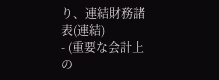り、連結財務諸表(連結)
- (重要な会計上の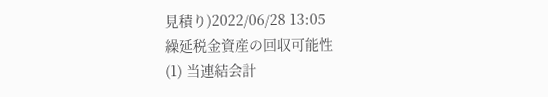見積り)2022/06/28 13:05
繰延税金資産の回収可能性
(1) 当連結会計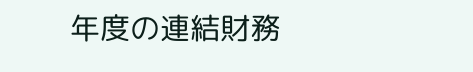年度の連結財務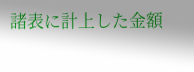諸表に計上した金額